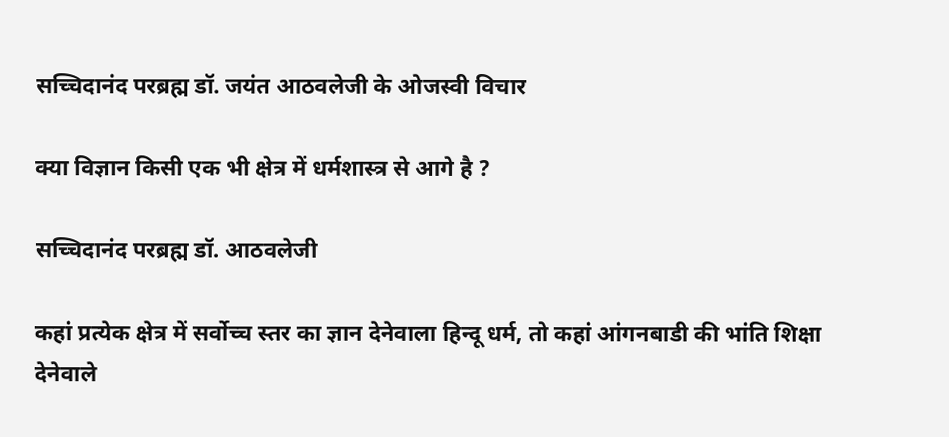सच्चिदानंद परब्रह्म डॉ. जयंत आठवलेजी के ओजस्वी विचार

क्या विज्ञान किसी एक भी क्षेत्र में धर्मशास्त्र से आगे है ?

सच्चिदानंद परब्रह्म डॉ. आठवलेजी

कहां प्रत्येक क्षेत्र में सर्वोच्च स्तर का ज्ञान देनेवाला हिन्दू धर्म, तो कहां आंगनबाडी की भांति शिक्षा देनेवाले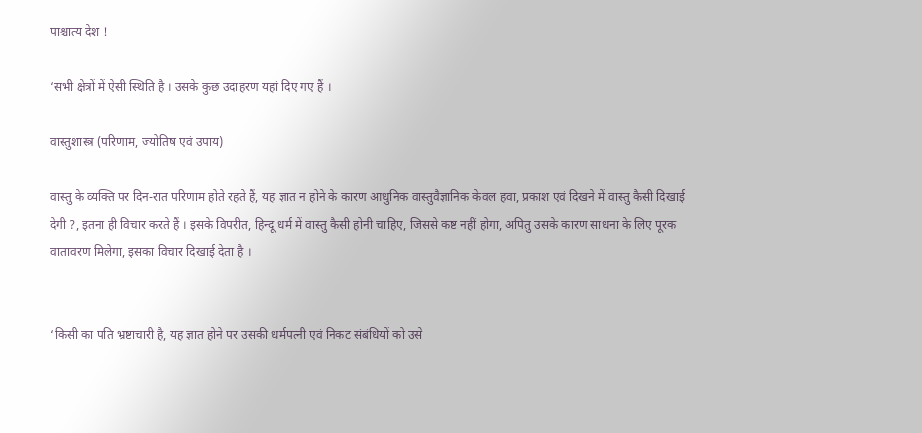पाश्चात्य देश !

‘सभी क्षेत्रों में ऐसी स्थिति है । उसके कुछ उदाहरण यहां दिए गए हैं ।

वास्तुशास्त्र (परिणाम, ज्योतिष एवं उपाय)

वास्तु के व्यक्ति पर दिन-रात परिणाम होते रहते हैं, यह ज्ञात न होने के कारण आधुनिक वास्तुवैज्ञानिक केवल हवा, प्रकाश एवं दिखने में वास्तु कैसी दिखाई देगी ?, इतना ही विचार करते हैं । इसके विपरीत, हिन्दू धर्म में वास्तु कैसी होनी चाहिए, जिससे कष्ट नहीं होगा, अपितु उसके कारण साधना के लिए पूरक वातावरण मिलेगा, इसका विचार दिखाई देता है ।


‘किसी का पति भ्रष्टाचारी है, यह ज्ञात होने पर उसकी धर्मपत्नी एवं निकट संबंधियों को उसे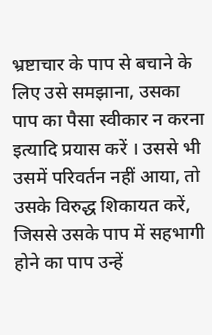भ्रष्टाचार के पाप से बचाने के लिए उसे समझाना, उसका पाप का पैसा स्वीकार न करना इत्यादि प्रयास करें । उससे भी उसमें परिवर्तन नहीं आया, तो उसके विरुद्ध शिकायत करें, जिससे उसके पाप में सहभागी होने का पाप उन्हें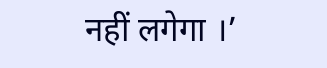नहीं लगेगा ।’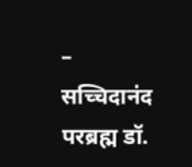– सच्चिदानंद परब्रह्म डॉ.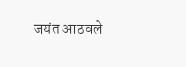जयंत आठवले